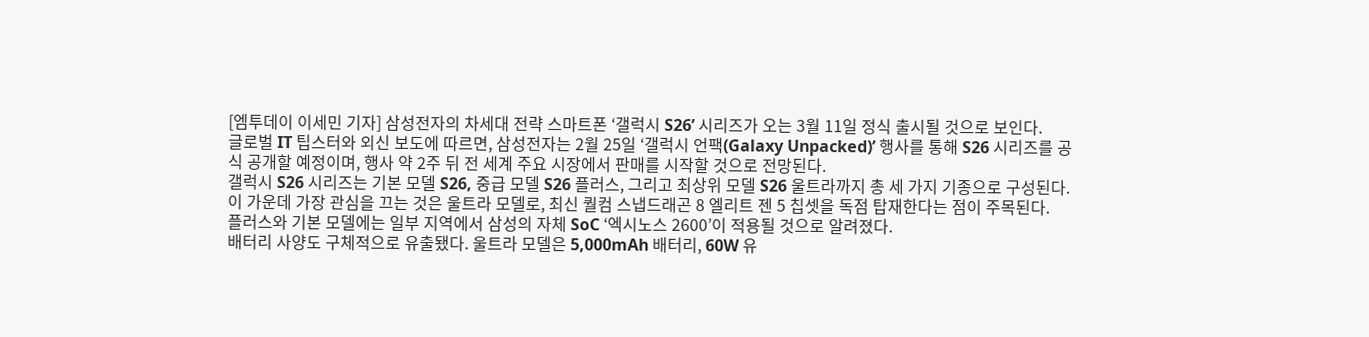[엠투데이 이세민 기자] 삼성전자의 차세대 전략 스마트폰 ‘갤럭시 S26’ 시리즈가 오는 3월 11일 정식 출시될 것으로 보인다.
글로벌 IT 팁스터와 외신 보도에 따르면, 삼성전자는 2월 25일 ‘갤럭시 언팩(Galaxy Unpacked)’ 행사를 통해 S26 시리즈를 공식 공개할 예정이며, 행사 약 2주 뒤 전 세계 주요 시장에서 판매를 시작할 것으로 전망된다.
갤럭시 S26 시리즈는 기본 모델 S26, 중급 모델 S26 플러스, 그리고 최상위 모델 S26 울트라까지 총 세 가지 기종으로 구성된다.
이 가운데 가장 관심을 끄는 것은 울트라 모델로, 최신 퀄컴 스냅드래곤 8 엘리트 젠 5 칩셋을 독점 탑재한다는 점이 주목된다.
플러스와 기본 모델에는 일부 지역에서 삼성의 자체 SoC ‘엑시노스 2600’이 적용될 것으로 알려졌다.
배터리 사양도 구체적으로 유출됐다. 울트라 모델은 5,000mAh 배터리, 60W 유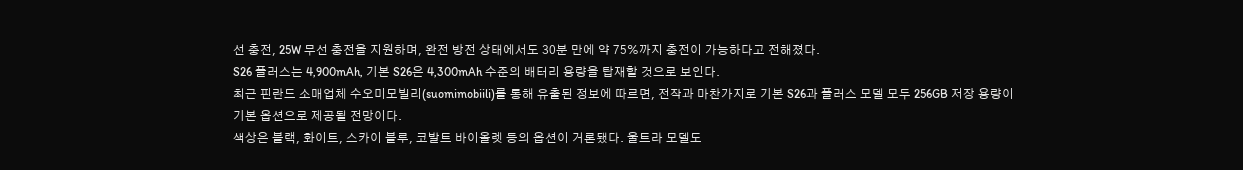선 충전, 25W 무선 충전을 지원하며, 완전 방전 상태에서도 30분 만에 약 75%까지 충전이 가능하다고 전해졌다.
S26 플러스는 4,900mAh, 기본 S26은 4,300mAh 수준의 배터리 용량을 탑재할 것으로 보인다.
최근 핀란드 소매업체 수오미모빌리(suomimobiili)를 통해 유출된 정보에 따르면, 전작과 마찬가지로 기본 S26과 플러스 모델 모두 256GB 저장 용량이 기본 옵션으로 제공될 전망이다.
색상은 블랙, 화이트, 스카이 블루, 코발트 바이올렛 등의 옵션이 거론됐다. 울트라 모델도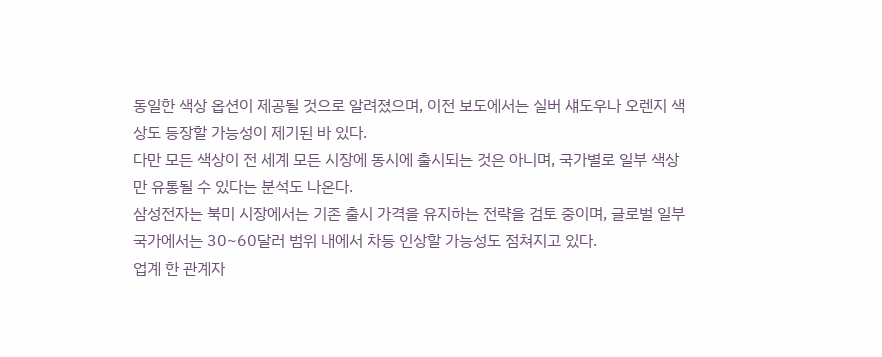동일한 색상 옵션이 제공될 것으로 알려졌으며, 이전 보도에서는 실버 섀도우나 오렌지 색상도 등장할 가능성이 제기된 바 있다.
다만 모든 색상이 전 세계 모든 시장에 동시에 출시되는 것은 아니며, 국가별로 일부 색상만 유통될 수 있다는 분석도 나온다.
삼성전자는 북미 시장에서는 기존 출시 가격을 유지하는 전략을 검토 중이며, 글로벌 일부 국가에서는 30~60달러 범위 내에서 차등 인상할 가능성도 점쳐지고 있다.
업계 한 관계자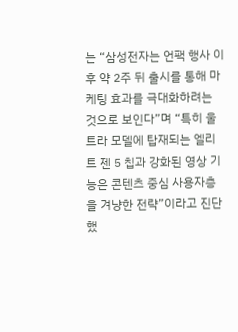는 “삼성전자는 언팩 행사 이후 약 2주 뒤 출시를 통해 마케팅 효과를 극대화하려는 것으로 보인다”며 “특히 울트라 모델에 탑재되는 엘리트 젠 5 칩과 강화된 영상 기능은 콘텐츠 중심 사용자층을 겨냥한 전략”이라고 진단했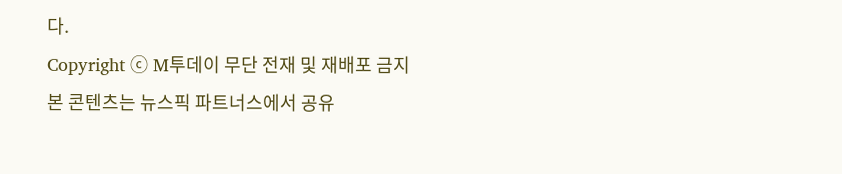다.
Copyright ⓒ M투데이 무단 전재 및 재배포 금지
본 콘텐츠는 뉴스픽 파트너스에서 공유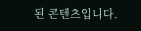된 콘텐츠입니다.